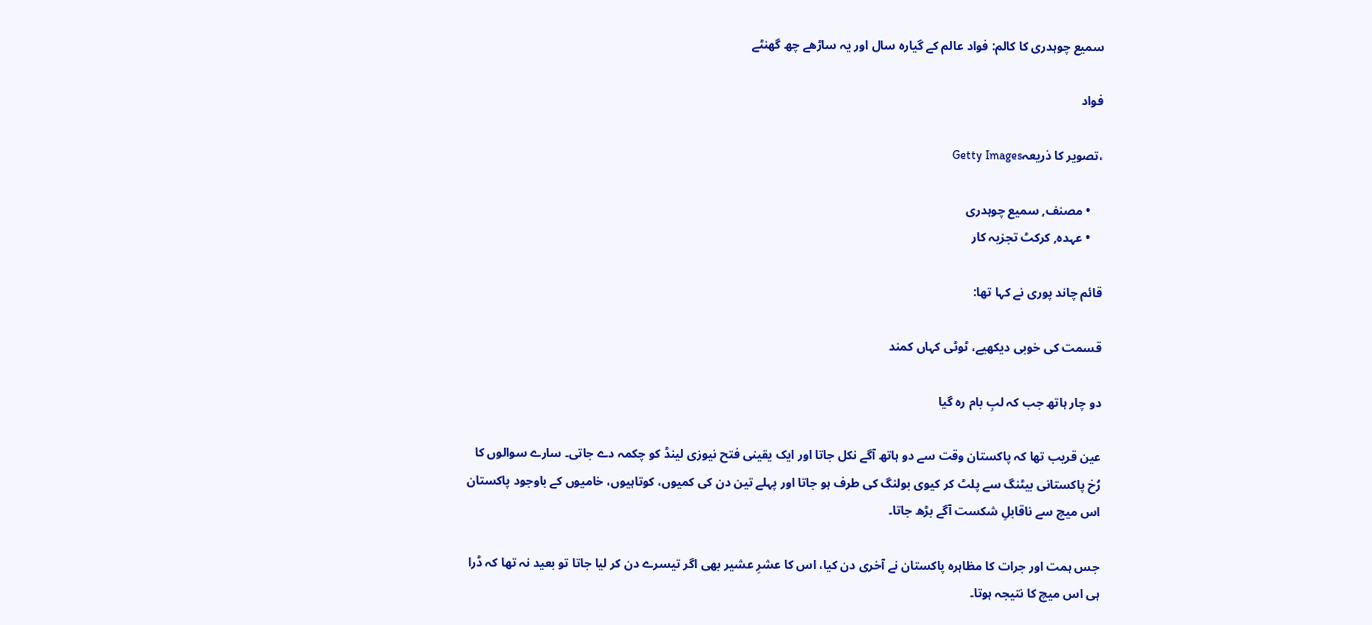سمیع چوہدری کا کالم: فواد عالم کے گیارہ سال اور یہ ساڑھے چھ گھنٹے

فواد

،تصویر کا ذریعہGetty Images

    • مصنف, سمیع چوہدری
    • عہدہ, کرکٹ تجزیہ کار

قائم چاند پوری نے کہا تھا:

قسمت کی خوبی دیکھیے، ٹوٹی کہاں کمند

دو چار ہاتھ جب کہ لبِ بام رہ گیا

عین قریب تھا کہ پاکستان وقت سے دو ہاتھ آگے نکل جاتا اور ایک یقینی فتح نیوزی لینڈ کو چکمہ دے جاتی۔ سارے سوالوں کا رُخ پاکستانی بیٹنگ سے پلٹ کر کیوی بولنگ کی طرف ہو جاتا اور پہلے تین دن کی کمیوں، کوتاہیوں، خامیوں کے باوجود پاکستان اس میچ سے ناقابلِ شکست آگے بڑھ جاتا۔

جس ہمت اور جرات کا مظاہرہ پاکستان نے آخری دن کیا، اس کا عشرِ عشیر بھی اگر تیسرے دن کر لیا جاتا تو بعید نہ تھا کہ ڈرا ہی اس میچ کا نتیجہ ہوتا۔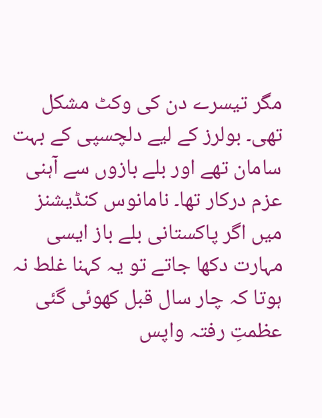مگر تیسرے دن کی وکٹ مشکل تھی۔ بولرز کے لیے دلچسپی کے بہت سامان تھے اور بلے بازوں سے آہنی عزم درکار تھا۔ نامانوس کنڈیشنز میں اگر پاکستانی بلے باز ایسی مہارت دکھا جاتے تو یہ کہنا غلط نہ ہوتا کہ چار سال قبل کھوئی گئی عظمتِ رفتہ واپس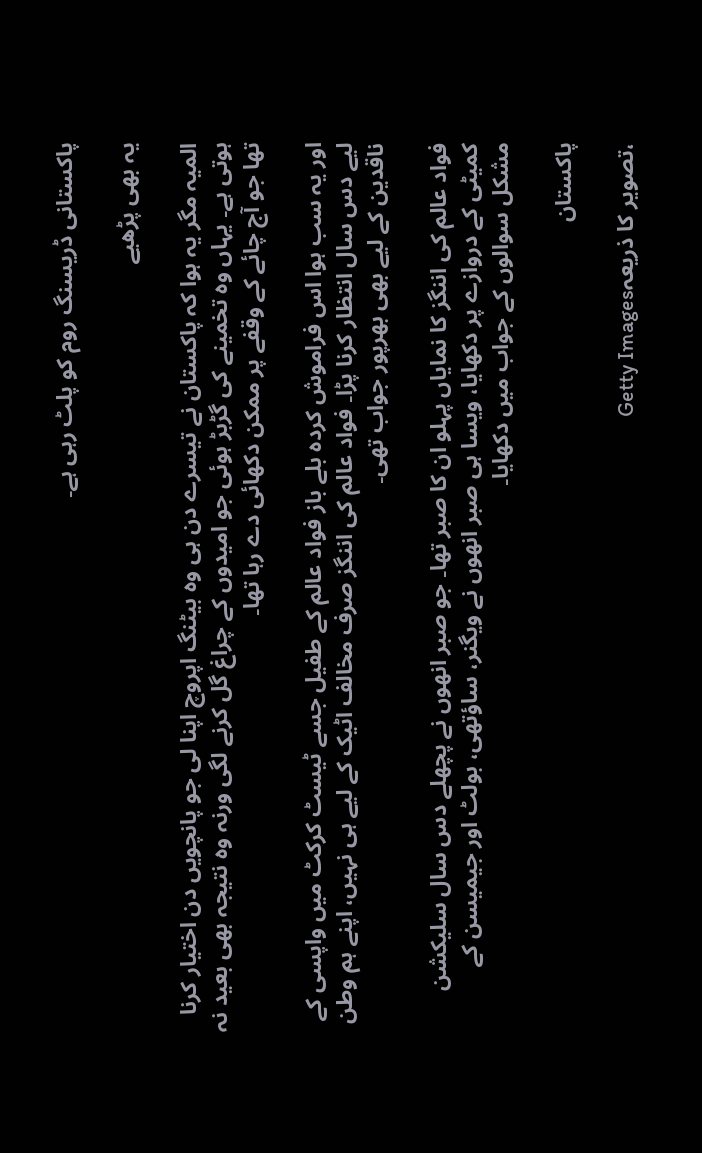پاکستانی ڈریسنگ روم کو پلٹ رہی ہے۔

یہ بھی پڑھیے

المیہ مگر یہ ہوا کہ پاکستان نے تیسرے دن ہی وہ بیٹنگ اپروچ اپنا لی جو پانچویں دن اختیار کرنا ہوتی ہے۔ یہاں وہ تخمینے کی گڑبڑ ہوئی جو امیدوں کے چراغ گل کرنے لگی ورنہ وہ نتیجہ بھی بعید نہ تھا جو آج چائے کے وقفے پر ممکن دکھائی دے رہا تھا۔

اور یہ سب ہوا اس فراموش کردہ بلے باز فواد عالم کے طفیل جسے ٹیسٹ کرکٹ میں واپسی کے لیے دس سال انتظار کرنا پڑا۔ فواد عالم کی اننگز صرف مخالف اٹیک کے لیے ہی نہیں، اپنے ہم وطن ناقدین کے لیے بھی بھرپور جواب تھی۔

فواد عالم کی اننگز کا نمایاں پہلو ان کا صبر تھا۔ جو صبر انھوں نے پچھلے دس سال سلیکشن کمیٹی کے دروازے پر دکھایا، ویسا ہی صبر انھوں نے ویگنر، ساؤتھی، بولٹ اور جیمیسن کے مشکل سوالوں کے جواب میں دکھایا۔

پاکستان

،تصویر کا ذریعہGetty Images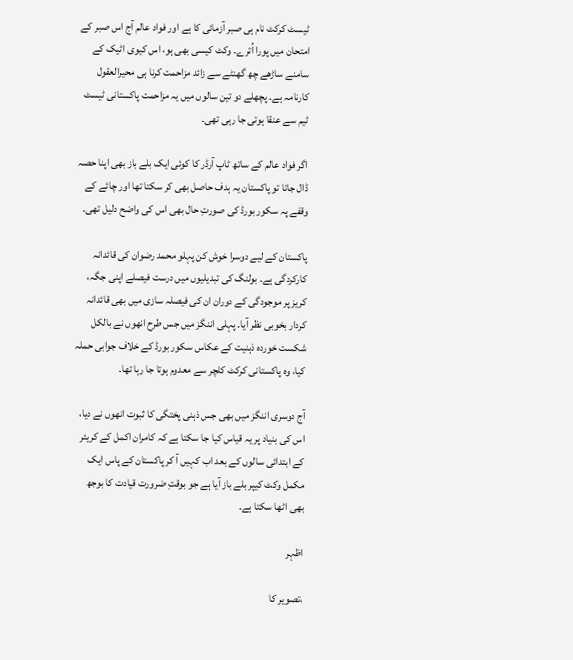ٹیسٹ کرکٹ نام ہی صبر آزمائی کا ہے اور فواد عالم آج اس صبر کے امتحان میں پورا اُترے۔ وکٹ کیسی بھی ہو، اس کیوی اٹیک کے سامنے ساڑھے چھ گھنٹے سے زائد مزاحمت کرنا ہی محیرالعقول کارنامہ ہے۔ پچھلے دو تین سالوں میں یہ مزاحمت پاکستانی ٹیسٹ ٹیم سے عنقا ہوتی جا رہی تھی۔

اگر فواد عالم کے ساتھ ٹاپ آرڈر کا کوئی ایک بلے باز بھی اپنا حصہ ڈال جاتا تو پاکستان یہ ہدف حاصل بھی کر سکتا تھا اور چائے کے وقفے پہ سکور بورڈ کی صورتِ حال بھی اس کی واضح دلیل تھی۔

پاکستان کے لیے دوسرا خوش کن پہلو محمد رضوان کی قائدانہ کارکردگی ہے۔ بولنگ کی تبدیلیوں میں درست فیصلے اپنی جگہ، کریز پر موجودگی کے دوران ان کی فیصلہ سازی میں بھی قائدانہ کردار بخوبی نظر آیا۔ پہلی اننگز میں جس طرح انھوں نے بالکل شکست خوردہ ذہنیت کے عکاس سکور بورڈ کے خلاف جوابی حملہ کیا، وہ پاکستانی کرکٹ کلچر سے معدوم ہوتا جا رہا تھا۔

آج دوسری اننگز میں بھی جس ذہنی پختگی کا ثبوت انھوں نے دیا، اس کی بنیاد پر یہ قیاس کیا جا سکتا ہے کہ کامران اکمل کے کریئر کے ابتدائی سالوں کے بعد اب کہیں آ کر پاکستان کے پاس ایک مکمل وکٹ کیپر بلے باز آیا ہے جو بوقتِ ضرورت قیادت کا بوجھ بھی اٹھا سکتا ہے۔

اظہر

،تصویر کا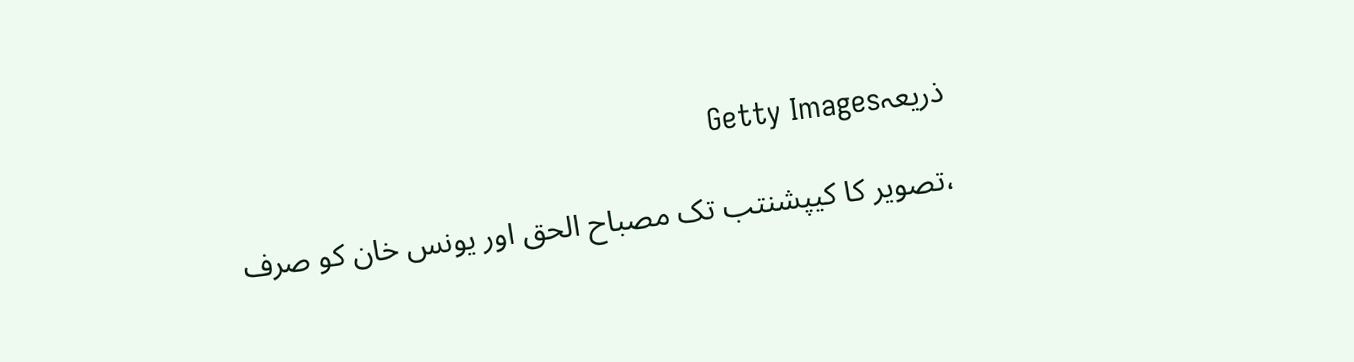ذریعہGetty Images

،تصویر کا کیپشنتب تک مصباح الحق اور یونس خان کو صرف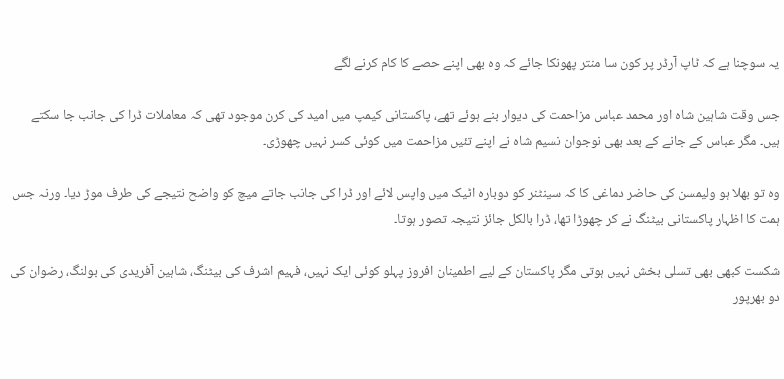یہ سوچنا ہے کہ ٹاپ آرڈر پر کون سا منتر پھونکا جائے کہ وہ بھی اپنے حصے کا کام کرنے لگے

جس وقت شاہین شاہ اور محمد عباس مزاحمت کی دیوار بنے ہوئے تھے، پاکستانی کیمپ میں امید کی کرن موجود تھی کہ معاملات ڈرا کی جانب جا سکتے ہیں۔ مگر عباس کے جانے کے بعد بھی نوجوان نسیم شاہ نے اپنے تئیں مزاحمت میں کوئی کسر نہیں چھوڑی۔

وہ تو بھلا ہو ولیمسن کی حاضر دماغی کا کہ سینٹنر کو دوبارہ اٹیک میں واپس لائے اور ڈرا کی جانب جاتے میچ کو واضح نتیجے کی طرف موڑ دیا۔ ورنہ جس ہمت کا اظہار پاکستانی بیٹنگ نے کر چھوڑا تھا، ڈرا بالکل جائز نتیجہ تصور ہوتا۔

شکست کبھی بھی تسلی بخش نہیں ہوتی مگر پاکستان کے لیے اطمینان افروز پہلو کوئی ایک نہیں، فہیم اشرف کی بیٹنگ، شاہین آفریدی کی بولنگ، رضوان کی دو بھرپور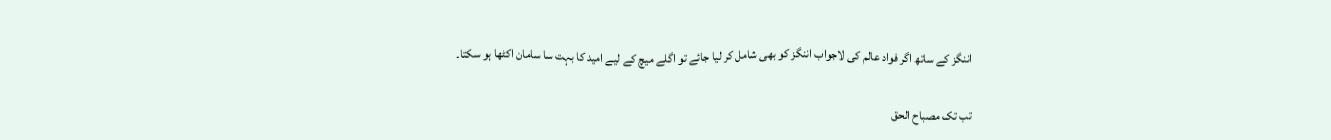اننگز کے ساتھ اگر فواد عالم کی لاجواب اننگز کو بھی شامل کر لیا جائے تو اگلے میچ کے لیے امید کا بہت سا سامان اکٹھا ہو سکتا۔

تب تک مصباح الحق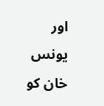اور یونس خان کو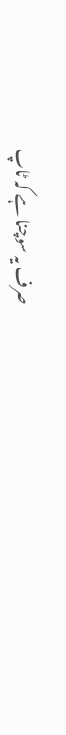صرف یہ سوچنا ہے کہ ٹاپ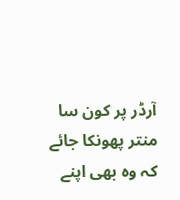آرڈر پر کون سا منتر پھونکا جائے کہ وہ بھی اپنے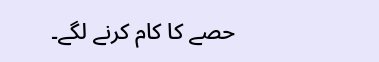حصے کا کام کرنے لگے۔